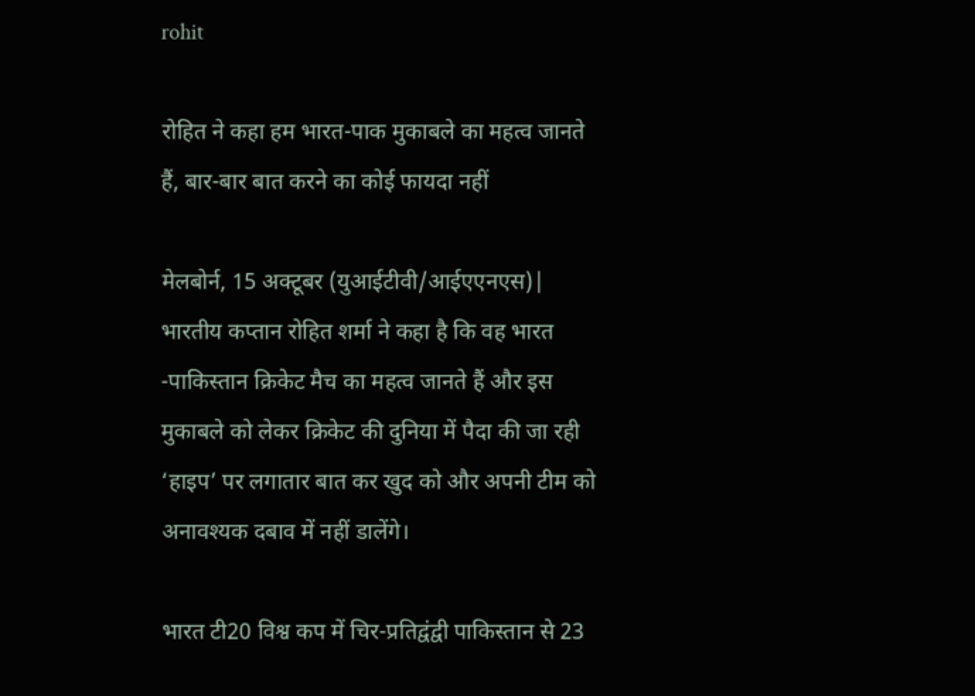rohit

रोहित ने कहा हम भारत-पाक मुकाबले का महत्व जानते हैं, बार-बार बात करने का कोई फायदा नहीं

मेलबोर्न, 15 अक्टूबर (युआईटीवी/आईएएनएस)| भारतीय कप्तान रोहित शर्मा ने कहा है कि वह भारत -पाकिस्तान क्रिकेट मैच का महत्व जानते हैं और इस मुकाबले को लेकर क्रिकेट की दुनिया में पैदा की जा रही ‘हाइप’ पर लगातार बात कर खुद को और अपनी टीम को अनावश्यक दबाव में नहीं डालेंगे।

भारत टी20 विश्व कप में चिर-प्रतिद्वंद्वी पाकिस्तान से 23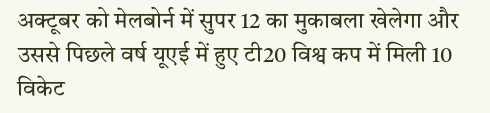अक्टूबर को मेलबोर्न में सुपर 12 का मुकाबला खेलेगा और उससे पिछले वर्ष यूएई में हुए टी20 विश्व कप में मिली 10 विकेट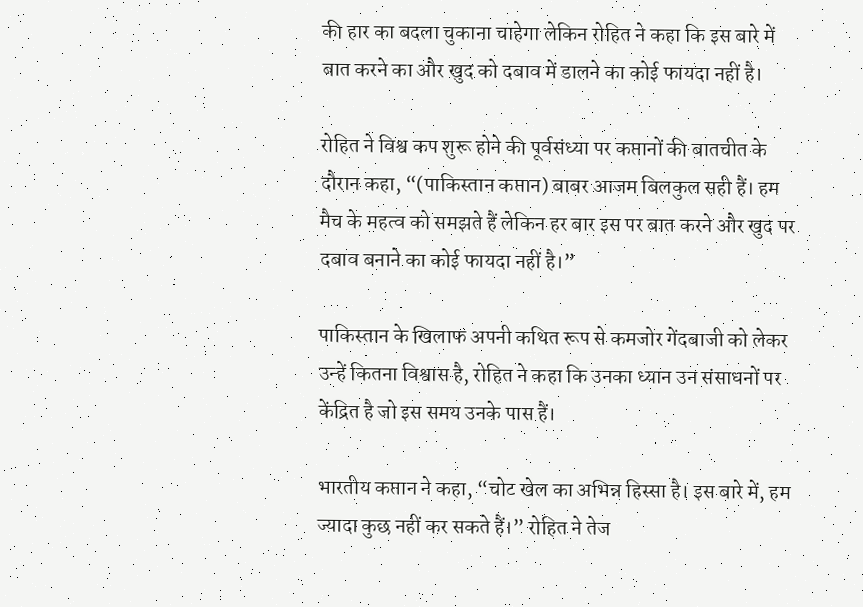की हार का बदला चुकाना चाहेगा लेकिन रोहित ने कहा कि इस बारे में बात करने का और खुद को दबाव में डालने का कोई फायदा नहीं है।

रोहित ने विश्व कप शुरू होने की पूर्वसंध्या पर कप्तानों की बातचीत के दौरान कहा, “(पाकिस्तान कप्तान) बाबर आजम बिलकुल सही हैं। हम मैच के महत्व को समझते हैं लेकिन हर बार इस पर बात करने और खुद पर दबाव बनाने का कोई फायदा नहीं है।”

पाकिस्तान के खिलाफ अपनी कथित रूप से कमजोर गेंदबाजी को लेकर उन्हें कितना विश्वास है, रोहित ने कहा कि उनका ध्यान उन संसाधनों पर केंद्रित है जो इस समय उनके पास हैं।

भारतीय कप्तान ने कहा, “चोट खेल का अभिन्न हिस्सा है। इस बारे में, हम ज्यादा कुछ नहीं कर सकते हैं।” रोहित ने तेज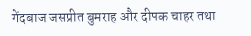गेंदबाज जसप्रीत बुमराह और दीपक चाहर तथा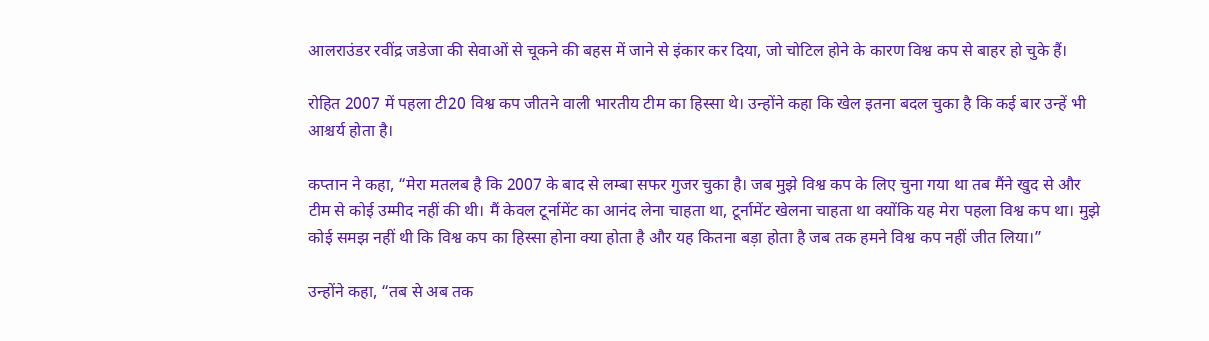आलराउंडर रवींद्र जडेजा की सेवाओं से चूकने की बहस में जाने से इंकार कर दिया, जो चोटिल होने के कारण विश्व कप से बाहर हो चुके हैं।

रोहित 2007 में पहला टी20 विश्व कप जीतने वाली भारतीय टीम का हिस्सा थे। उन्होंने कहा कि खेल इतना बदल चुका है कि कई बार उन्हें भी आश्चर्य होता है।

कप्तान ने कहा, “मेरा मतलब है कि 2007 के बाद से लम्बा सफर गुजर चुका है। जब मुझे विश्व कप के लिए चुना गया था तब मैंने खुद से और टीम से कोई उम्मीद नहीं की थी। मैं केवल टूर्नामेंट का आनंद लेना चाहता था, टूर्नामेंट खेलना चाहता था क्योंकि यह मेरा पहला विश्व कप था। मुझे कोई समझ नहीं थी कि विश्व कप का हिस्सा होना क्या होता है और यह कितना बड़ा होता है जब तक हमने विश्व कप नहीं जीत लिया।”

उन्होंने कहा, “तब से अब तक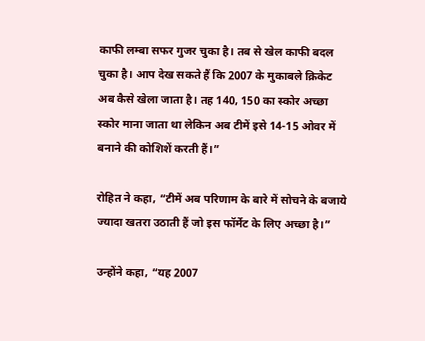काफी लम्बा सफर गुजर चुका है। तब से खेल काफी बदल चुका है। आप देख सकते हैं कि 2007 के मुकाबले क्रिकेट अब कैसे खेला जाता है। तह 140, 150 का स्कोर अच्छा स्कोर माना जाता था लेकिन अब टीमें इसे 14-15 ओवर में बनाने की कोशिशें करती हैं।”

रोहित ने कहा, “टीमें अब परिणाम के बारे में सोचने के बजाये ज्यादा खतरा उठाती हैं जो इस फॉर्मेट के लिए अच्छा है।”

उन्होंने कहा, “यह 2007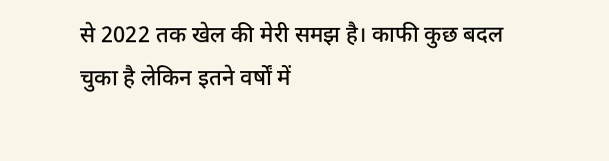से 2022 तक खेल की मेरी समझ है। काफी कुछ बदल चुका है लेकिन इतने वर्षों में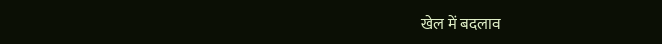खेल में बदलाव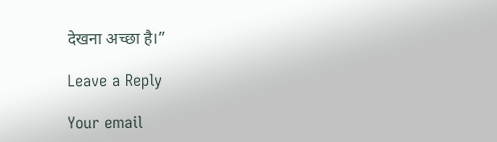देखना अच्छा है।”

Leave a Reply

Your email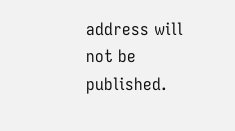address will not be published.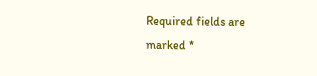Required fields are marked *